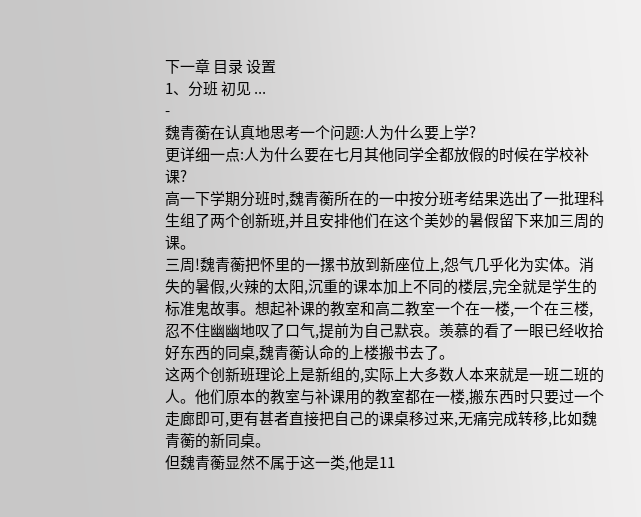下一章 目录 设置
1、分班 初见 ...
-
魏青蘅在认真地思考一个问题:人为什么要上学?
更详细一点:人为什么要在七月其他同学全都放假的时候在学校补课?
高一下学期分班时,魏青蘅所在的一中按分班考结果选出了一批理科生组了两个创新班,并且安排他们在这个美妙的暑假留下来加三周的课。
三周!魏青蘅把怀里的一摞书放到新座位上,怨气几乎化为实体。消失的暑假,火辣的太阳,沉重的课本加上不同的楼层,完全就是学生的标准鬼故事。想起补课的教室和高二教室一个在一楼,一个在三楼,忍不住幽幽地叹了口气,提前为自己默哀。羡慕的看了一眼已经收拾好东西的同桌,魏青蘅认命的上楼搬书去了。
这两个创新班理论上是新组的,实际上大多数人本来就是一班二班的人。他们原本的教室与补课用的教室都在一楼,搬东西时只要过一个走廊即可,更有甚者直接把自己的课桌移过来,无痛完成转移,比如魏青蘅的新同桌。
但魏青蘅显然不属于这一类,他是11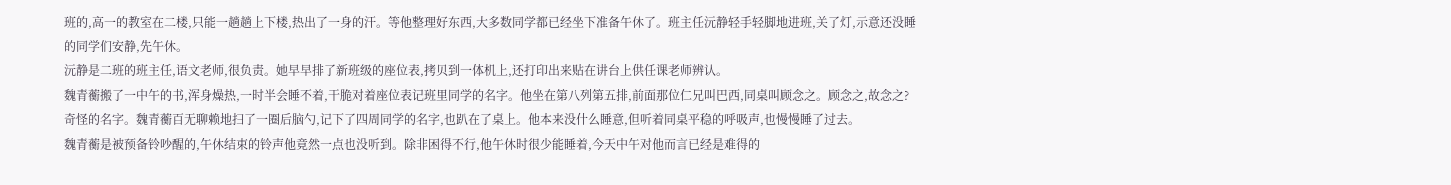班的,高一的教室在二楼,只能一趟趟上下楼,热出了一身的汗。等他整理好东西,大多数同学都已经坐下准备午休了。班主任沅静轻手轻脚地进班,关了灯,示意还没睡的同学们安静,先午休。
沅静是二班的班主任,语文老师,很负责。她早早排了新班级的座位表,拷贝到一体机上,还打印出来贴在讲台上供任课老师辨认。
魏青蘅搬了一中午的书,浑身燥热,一时半会睡不着,干脆对着座位表记班里同学的名字。他坐在第八列第五排,前面那位仁兄叫巴西,同桌叫顾念之。顾念之,故念之?奇怪的名字。魏青蘅百无聊赖地扫了一圈后脑勺,记下了四周同学的名字,也趴在了桌上。他本来没什么睡意,但听着同桌平稳的呼吸声,也慢慢睡了过去。
魏青蘅是被预备铃吵醒的,午休结束的铃声他竟然一点也没听到。除非困得不行,他午休时很少能睡着,今天中午对他而言已经是难得的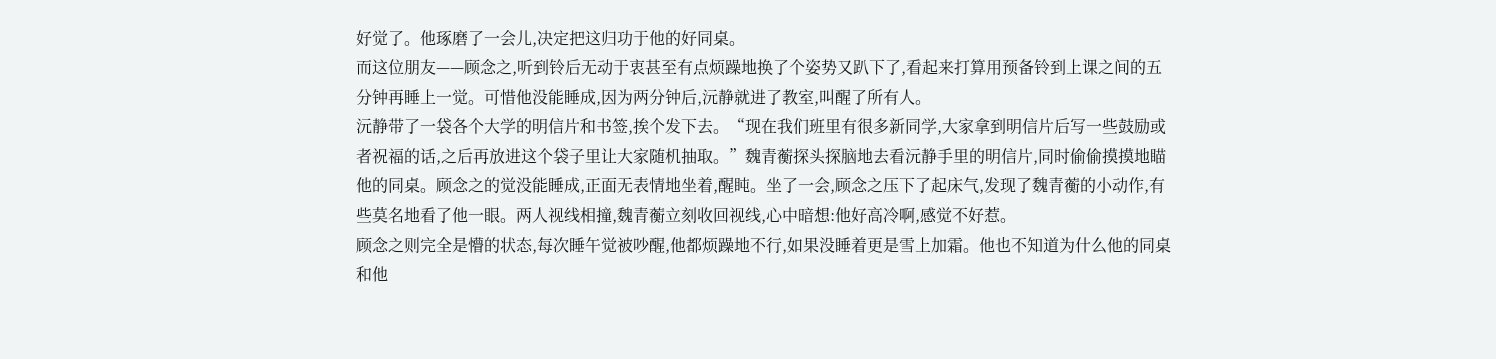好觉了。他琢磨了一会儿,决定把这归功于他的好同桌。
而这位朋友——顾念之,听到铃后无动于衷甚至有点烦躁地换了个姿势又趴下了,看起来打算用预备铃到上课之间的五分钟再睡上一觉。可惜他没能睡成,因为两分钟后,沅静就进了教室,叫醒了所有人。
沅静带了一袋各个大学的明信片和书签,挨个发下去。“现在我们班里有很多新同学,大家拿到明信片后写一些鼓励或者祝福的话,之后再放进这个袋子里让大家随机抽取。”魏青蘅探头探脑地去看沅静手里的明信片,同时偷偷摸摸地瞄他的同桌。顾念之的觉没能睡成,正面无表情地坐着,醒盹。坐了一会,顾念之压下了起床气,发现了魏青蘅的小动作,有些莫名地看了他一眼。两人视线相撞,魏青蘅立刻收回视线,心中暗想:他好高冷啊,感觉不好惹。
顾念之则完全是懵的状态,每次睡午觉被吵醒,他都烦躁地不行,如果没睡着更是雪上加霜。他也不知道为什么他的同桌和他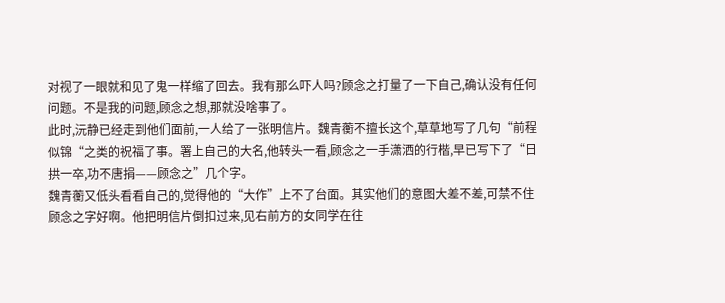对视了一眼就和见了鬼一样缩了回去。我有那么吓人吗?顾念之打量了一下自己,确认没有任何问题。不是我的问题,顾念之想,那就没啥事了。
此时,沅静已经走到他们面前,一人给了一张明信片。魏青蘅不擅长这个,草草地写了几句“前程似锦“之类的祝福了事。署上自己的大名,他转头一看,顾念之一手潇洒的行楷,早已写下了“日拱一卒,功不唐捐——顾念之”几个字。
魏青蘅又低头看看自己的,觉得他的“大作”上不了台面。其实他们的意图大差不差,可禁不住顾念之字好啊。他把明信片倒扣过来,见右前方的女同学在往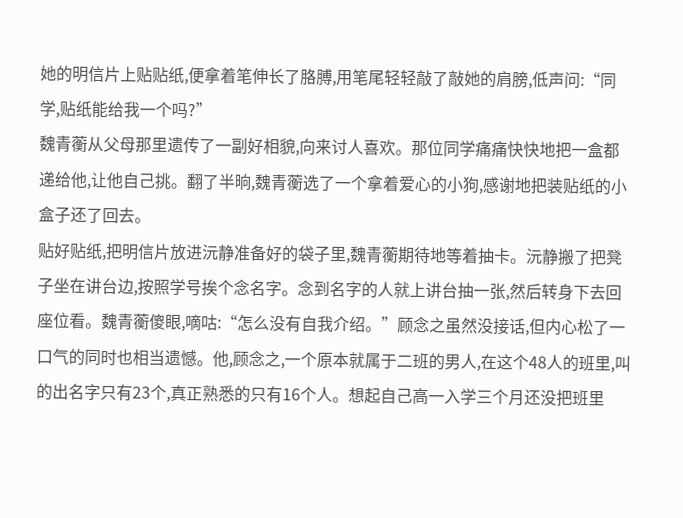她的明信片上贴贴纸,便拿着笔伸长了胳膊,用笔尾轻轻敲了敲她的肩膀,低声问:“同学,贴纸能给我一个吗?”
魏青蘅从父母那里遗传了一副好相貌,向来讨人喜欢。那位同学痛痛快快地把一盒都递给他,让他自己挑。翻了半晌,魏青蘅选了一个拿着爱心的小狗,感谢地把装贴纸的小盒子还了回去。
贴好贴纸,把明信片放进沅静准备好的袋子里,魏青蘅期待地等着抽卡。沅静搬了把凳子坐在讲台边,按照学号挨个念名字。念到名字的人就上讲台抽一张,然后转身下去回座位看。魏青蘅傻眼,嘀咕:“怎么没有自我介绍。”顾念之虽然没接话,但内心松了一口气的同时也相当遗憾。他,顾念之,一个原本就属于二班的男人,在这个48人的班里,叫的出名字只有23个,真正熟悉的只有16个人。想起自己高一入学三个月还没把班里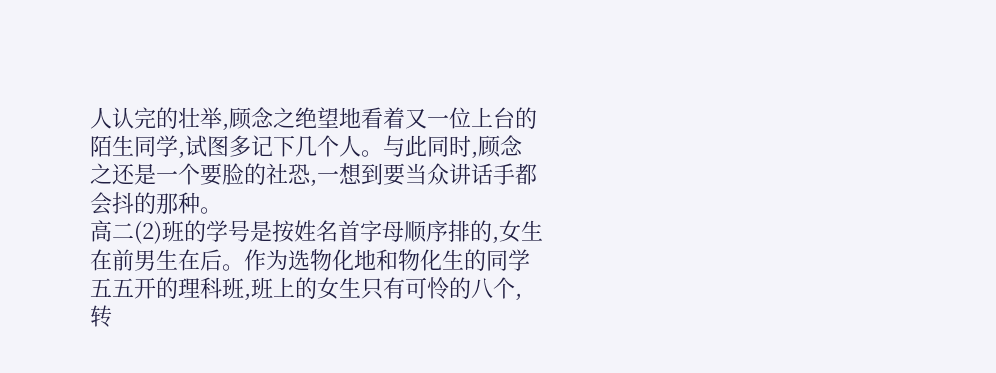人认完的壮举,顾念之绝望地看着又一位上台的陌生同学,试图多记下几个人。与此同时,顾念之还是一个要脸的社恐,一想到要当众讲话手都会抖的那种。
高二(2)班的学号是按姓名首字母顺序排的,女生在前男生在后。作为选物化地和物化生的同学五五开的理科班,班上的女生只有可怜的八个,转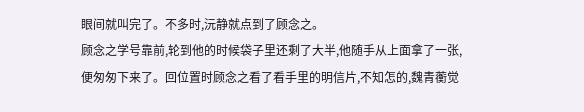眼间就叫完了。不多时,沅静就点到了顾念之。
顾念之学号靠前,轮到他的时候袋子里还剩了大半,他随手从上面拿了一张,便匆匆下来了。回位置时顾念之看了看手里的明信片,不知怎的,魏青蘅觉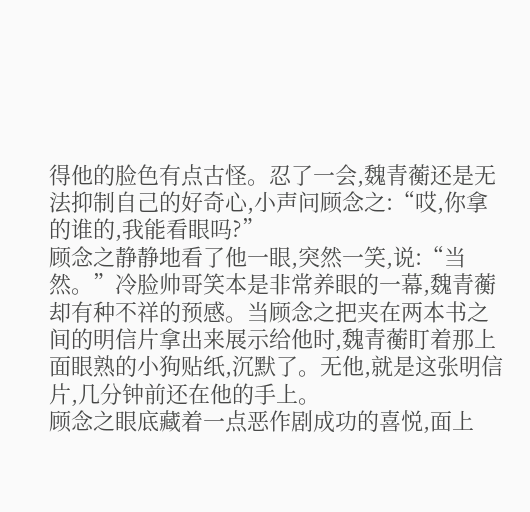得他的脸色有点古怪。忍了一会,魏青蘅还是无法抑制自己的好奇心,小声问顾念之:“哎,你拿的谁的,我能看眼吗?”
顾念之静静地看了他一眼,突然一笑,说:“当然。”冷脸帅哥笑本是非常养眼的一幕,魏青蘅却有种不祥的预感。当顾念之把夹在两本书之间的明信片拿出来展示给他时,魏青蘅盯着那上面眼熟的小狗贴纸,沉默了。无他,就是这张明信片,几分钟前还在他的手上。
顾念之眼底藏着一点恶作剧成功的喜悦,面上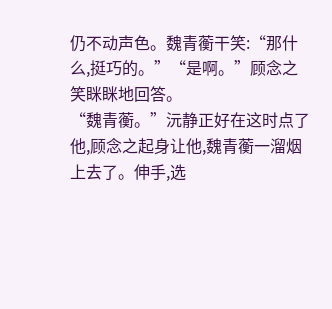仍不动声色。魏青蘅干笑:“那什么,挺巧的。”“是啊。”顾念之笑眯眯地回答。
“魏青蘅。”沅静正好在这时点了他,顾念之起身让他,魏青蘅一溜烟上去了。伸手,选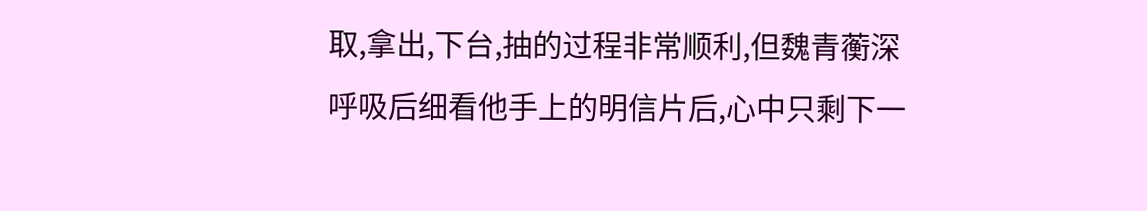取,拿出,下台,抽的过程非常顺利,但魏青蘅深呼吸后细看他手上的明信片后,心中只剩下一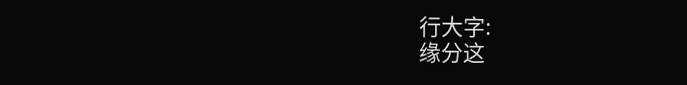行大字:
缘分这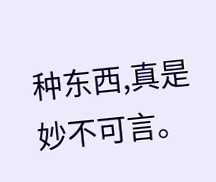种东西,真是妙不可言。